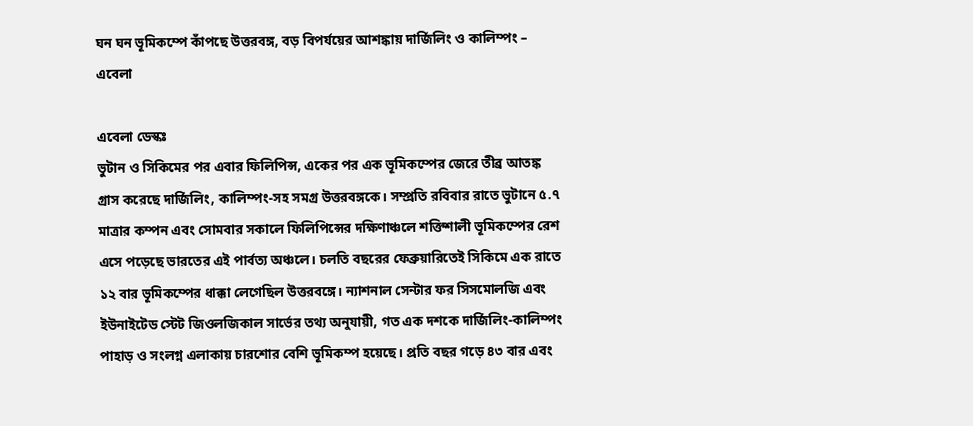ঘন ঘন ভূমিকম্পে কাঁপছে উত্তরবঙ্গ, বড় বিপর্যয়ের আশঙ্কায় দার্জিলিং ও কালিম্পং – এবেলা

এবেলা ডেস্কঃ
ভুটান ও সিকিমের পর এবার ফিলিপিন্স, একের পর এক ভূমিকম্পের জেরে তীব্র আতঙ্ক গ্রাস করেছে দার্জিলিং, কালিম্পং-সহ সমগ্র উত্তরবঙ্গকে। সম্প্রতি রবিবার রাতে ভুটানে ৫.৭ মাত্রার কম্পন এবং সোমবার সকালে ফিলিপিন্সের দক্ষিণাঞ্চলে শক্তিশালী ভূমিকম্পের রেশ এসে পড়েছে ভারতের এই পার্বত্য অঞ্চলে। চলতি বছরের ফেব্রুয়ারিতেই সিকিমে এক রাতে ১২ বার ভূমিকম্পের ধাক্কা লেগেছিল উত্তরবঙ্গে। ন্যাশনাল সেন্টার ফর সিসমোলজি এবং ইউনাইটেড স্টেট জিওলজিকাল সার্ভের তথ্য অনুযায়ী, গত এক দশকে দার্জিলিং-কালিম্পং পাহাড় ও সংলগ্ন এলাকায় চারশোর বেশি ভূমিকম্প হয়েছে। প্রতি বছর গড়ে ৪৩ বার এবং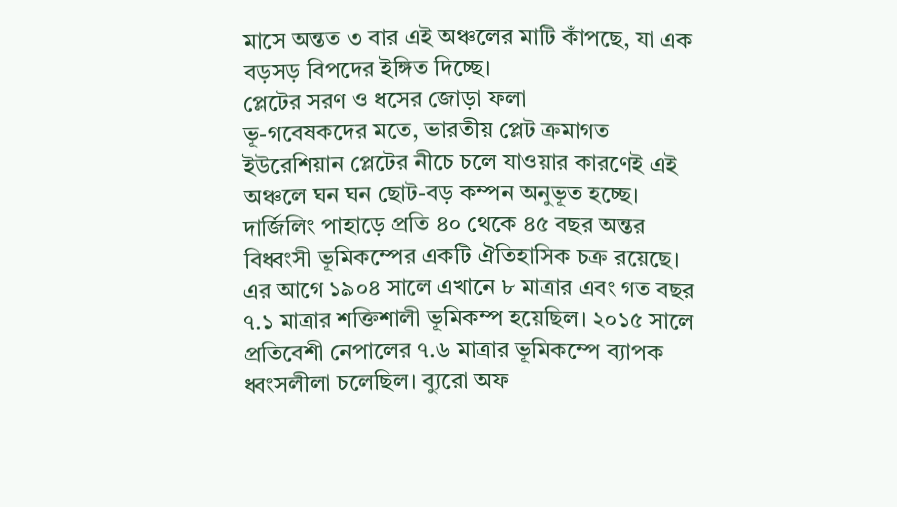মাসে অন্তত ৩ বার এই অঞ্চলের মাটি কাঁপছে, যা এক বড়সড় বিপদের ইঙ্গিত দিচ্ছে।
প্লেটের সরণ ও ধসের জোড়া ফলা
ভূ-গবেষকদের মতে, ভারতীয় প্লেট ক্রমাগত ইউরেশিয়ান প্লেটের নীচে চলে যাওয়ার কারণেই এই অঞ্চলে ঘন ঘন ছোট-বড় কম্পন অনুভূত হচ্ছে। দার্জিলিং পাহাড়ে প্রতি ৪০ থেকে ৪৫ বছর অন্তর বিধ্বংসী ভূমিকম্পের একটি ঐতিহাসিক চক্র রয়েছে। এর আগে ১৯০৪ সালে এখানে ৮ মাত্রার এবং গত বছর ৭.১ মাত্রার শক্তিশালী ভূমিকম্প হয়েছিল। ২০১৫ সালে প্রতিবেশী নেপালের ৭.৬ মাত্রার ভূমিকম্পে ব্যাপক ধ্বংসলীলা চলেছিল। ব্যুরো অফ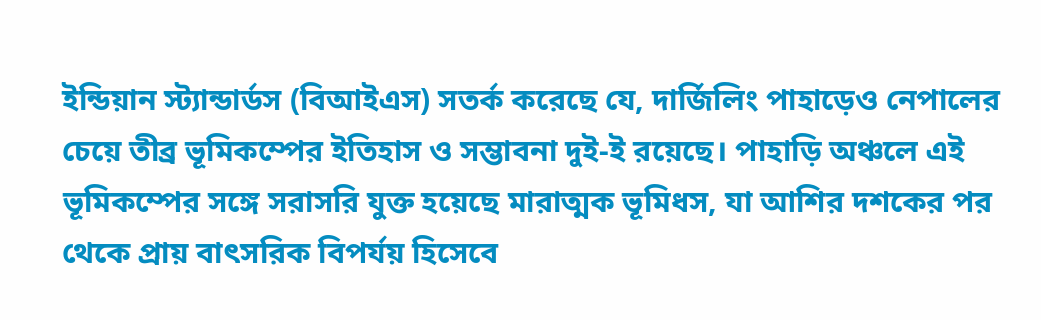ইন্ডিয়ান স্ট্যান্ডার্ডস (বিআইএস) সতর্ক করেছে যে, দার্জিলিং পাহাড়েও নেপালের চেয়ে তীব্র ভূমিকম্পের ইতিহাস ও সম্ভাবনা দুই-ই রয়েছে। পাহাড়ি অঞ্চলে এই ভূমিকম্পের সঙ্গে সরাসরি যুক্ত হয়েছে মারাত্মক ভূমিধস, যা আশির দশকের পর থেকে প্রায় বাৎসরিক বিপর্যয় হিসেবে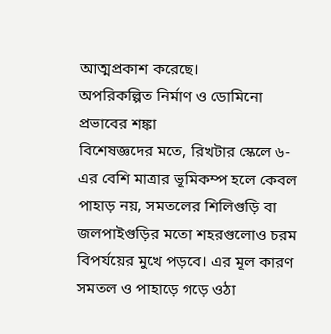আত্মপ্রকাশ করেছে।
অপরিকল্পিত নির্মাণ ও ডোমিনো প্রভাবের শঙ্কা
বিশেষজ্ঞদের মতে, রিখটার স্কেলে ৬-এর বেশি মাত্রার ভূমিকম্প হলে কেবল পাহাড় নয়, সমতলের শিলিগুড়ি বা জলপাইগুড়ির মতো শহরগুলোও চরম বিপর্যয়ের মুখে পড়বে। এর মূল কারণ সমতল ও পাহাড়ে গড়ে ওঠা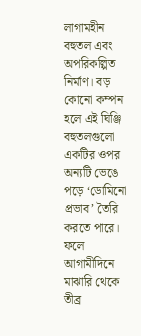লাগামহীন বহুতল এবং অপরিকল্পিত নির্মাণ। বড় কোনো কম্পন হলে এই ঘিঞ্জি বহুতলগুলো একটির ওপর অন্যটি ভেঙে পড়ে ‘ডোমিনো প্রভাব’ তৈরি করতে পারে। ফলে আগামীদিনে মাঝারি থেকে তীব্র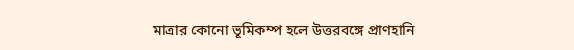মাত্রার কোনো ভূমিকম্প হলে উত্তরবঙ্গে প্রাণহানি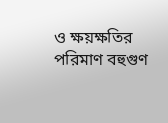ও ক্ষয়ক্ষতির পরিমাণ বহুগুণ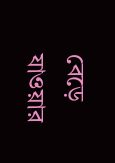বেড়ে যাওয়ার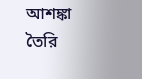আশঙ্কা তৈরি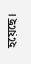হয়েছে।